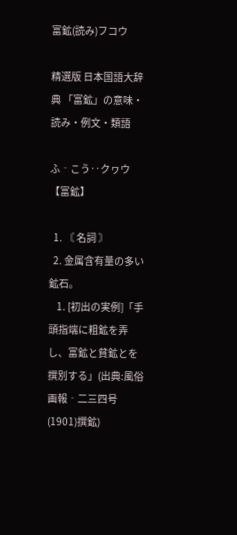富鉱(読み)フコウ

精選版 日本国語大辞典 「富鉱」の意味・読み・例文・類語

ふ‐こう‥クヮウ【富鉱】

  1. 〘 名詞 〙
  2. 金属含有量の多い鉱石。
    1. [初出の実例]「手頭指端に粗鉱を弄し、富鉱と貧鉱とを撰別する」(出典:風俗画報‐二三四号(1901)撰鉱)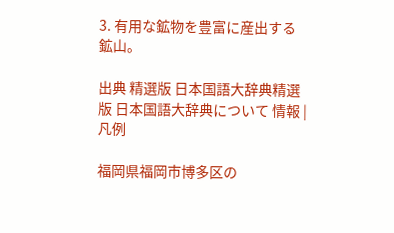3. 有用な鉱物を豊富に産出する鉱山。

出典 精選版 日本国語大辞典精選版 日本国語大辞典について 情報 | 凡例

福岡県福岡市博多区の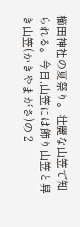櫛田神社の夏祭り。壮麗な山笠で知られる。今日,山笠には飾り山笠と舁き山笠(かきやまがさ)の 2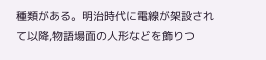種類がある。明治時代に電線が架設されて以降,物語場面の人形などを飾りつ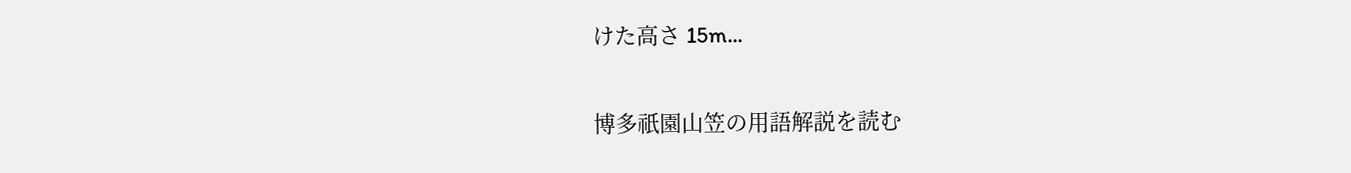けた高さ 15m...

博多祇園山笠の用語解説を読む